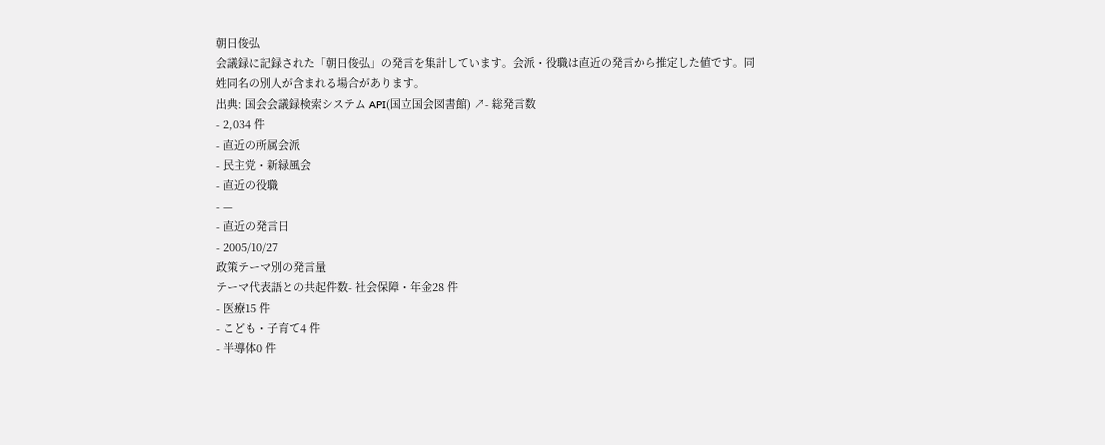朝日俊弘
会議録に記録された「朝日俊弘」の発言を集計しています。会派・役職は直近の発言から推定した値です。同姓同名の別人が含まれる場合があります。
出典: 国会会議録検索システム API(国立国会図書館) ↗- 総発言数
- 2,034 件
- 直近の所属会派
- 民主党・新緑風会
- 直近の役職
- —
- 直近の発言日
- 2005/10/27
政策テーマ別の発言量
テーマ代表語との共起件数- 社会保障・年金28 件
- 医療15 件
- こども・子育て4 件
- 半導体0 件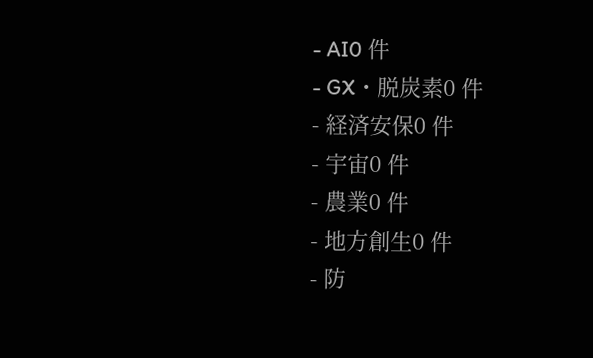- AI0 件
- GX・脱炭素0 件
- 経済安保0 件
- 宇宙0 件
- 農業0 件
- 地方創生0 件
- 防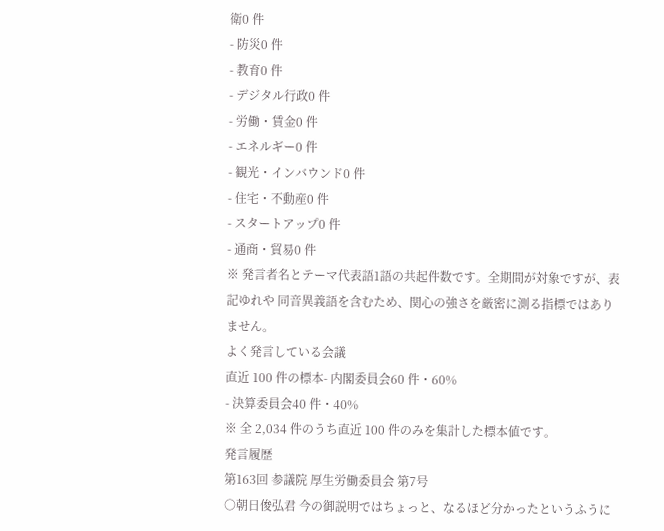衛0 件
- 防災0 件
- 教育0 件
- デジタル行政0 件
- 労働・賃金0 件
- エネルギー0 件
- 観光・インバウンド0 件
- 住宅・不動産0 件
- スタートアップ0 件
- 通商・貿易0 件
※ 発言者名とテーマ代表語1語の共起件数です。全期間が対象ですが、表記ゆれや 同音異義語を含むため、関心の強さを厳密に測る指標ではありません。
よく発言している会議
直近 100 件の標本- 内閣委員会60 件・60%
- 決算委員会40 件・40%
※ 全 2,034 件のうち直近 100 件のみを集計した標本値です。
発言履歴
第163回 参議院 厚生労働委員会 第7号
○朝日俊弘君 今の御説明ではちょっと、なるほど分かったというふうに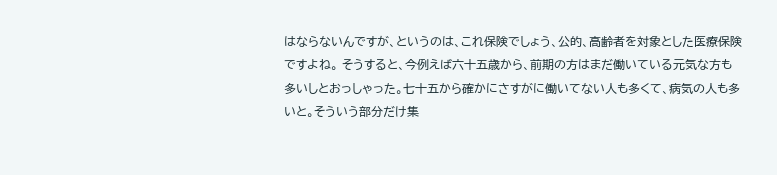はならないんですが、というのは、これ保険でしょう、公的、高齢者を対象とした医療保険ですよね。 そうすると、今例えば六十五歳から、前期の方はまだ働いている元気な方も多いしとおっしゃった。七十五から確かにさすがに働いてない人も多くて、病気の人も多いと。そういう部分だけ集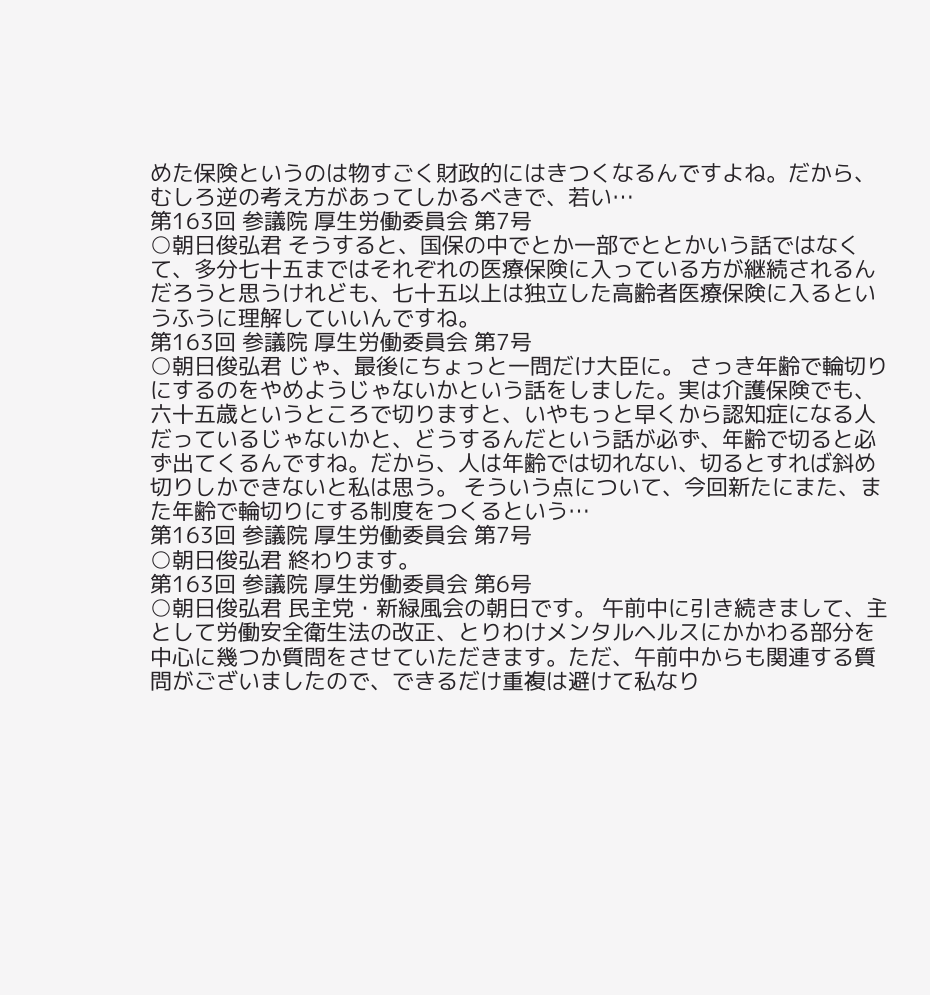めた保険というのは物すごく財政的にはきつくなるんですよね。だから、むしろ逆の考え方があってしかるべきで、若い…
第163回 参議院 厚生労働委員会 第7号
○朝日俊弘君 そうすると、国保の中でとか一部でととかいう話ではなくて、多分七十五まではそれぞれの医療保険に入っている方が継続されるんだろうと思うけれども、七十五以上は独立した高齢者医療保険に入るというふうに理解していいんですね。
第163回 参議院 厚生労働委員会 第7号
○朝日俊弘君 じゃ、最後にちょっと一問だけ大臣に。 さっき年齢で輪切りにするのをやめようじゃないかという話をしました。実は介護保険でも、六十五歳というところで切りますと、いやもっと早くから認知症になる人だっているじゃないかと、どうするんだという話が必ず、年齢で切ると必ず出てくるんですね。だから、人は年齢では切れない、切るとすれば斜め切りしかできないと私は思う。 そういう点について、今回新たにまた、また年齢で輪切りにする制度をつくるという…
第163回 参議院 厚生労働委員会 第7号
○朝日俊弘君 終わります。
第163回 参議院 厚生労働委員会 第6号
○朝日俊弘君 民主党・新緑風会の朝日です。 午前中に引き続きまして、主として労働安全衛生法の改正、とりわけメンタルヘルスにかかわる部分を中心に幾つか質問をさせていただきます。ただ、午前中からも関連する質問がございましたので、できるだけ重複は避けて私なり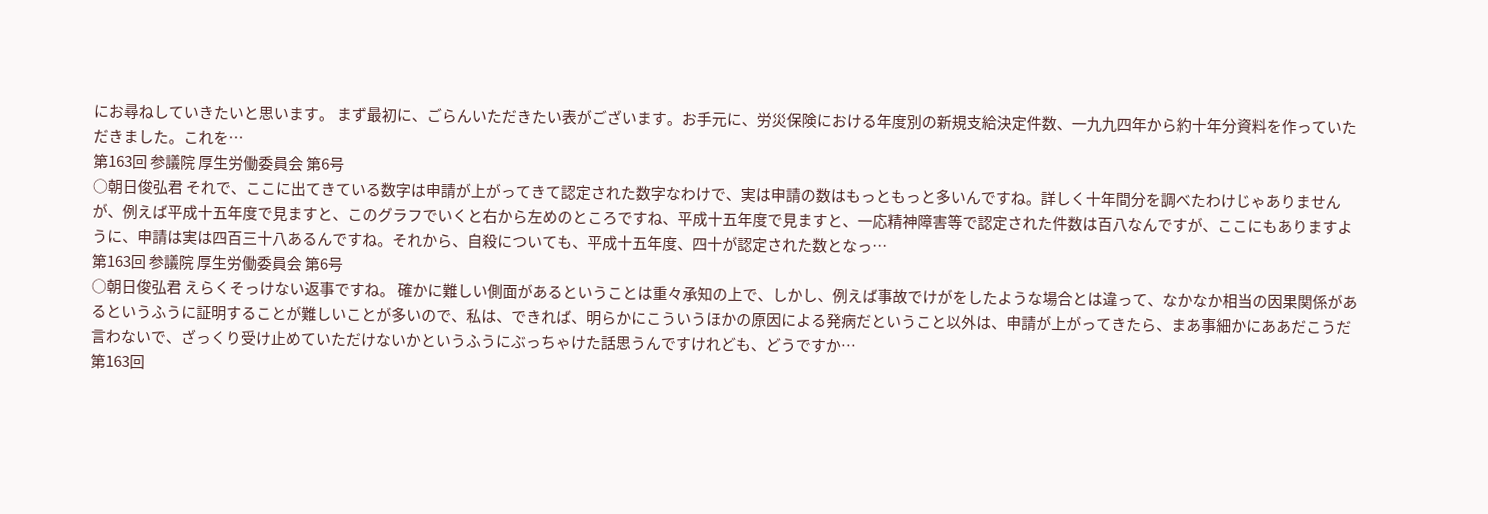にお尋ねしていきたいと思います。 まず最初に、ごらんいただきたい表がございます。お手元に、労災保険における年度別の新規支給決定件数、一九九四年から約十年分資料を作っていただきました。これを…
第163回 参議院 厚生労働委員会 第6号
○朝日俊弘君 それで、ここに出てきている数字は申請が上がってきて認定された数字なわけで、実は申請の数はもっともっと多いんですね。詳しく十年間分を調べたわけじゃありませんが、例えば平成十五年度で見ますと、このグラフでいくと右から左めのところですね、平成十五年度で見ますと、一応精神障害等で認定された件数は百八なんですが、ここにもありますように、申請は実は四百三十八あるんですね。それから、自殺についても、平成十五年度、四十が認定された数となっ…
第163回 参議院 厚生労働委員会 第6号
○朝日俊弘君 えらくそっけない返事ですね。 確かに難しい側面があるということは重々承知の上で、しかし、例えば事故でけがをしたような場合とは違って、なかなか相当の因果関係があるというふうに証明することが難しいことが多いので、私は、できれば、明らかにこういうほかの原因による発病だということ以外は、申請が上がってきたら、まあ事細かにああだこうだ言わないで、ざっくり受け止めていただけないかというふうにぶっちゃけた話思うんですけれども、どうですか…
第163回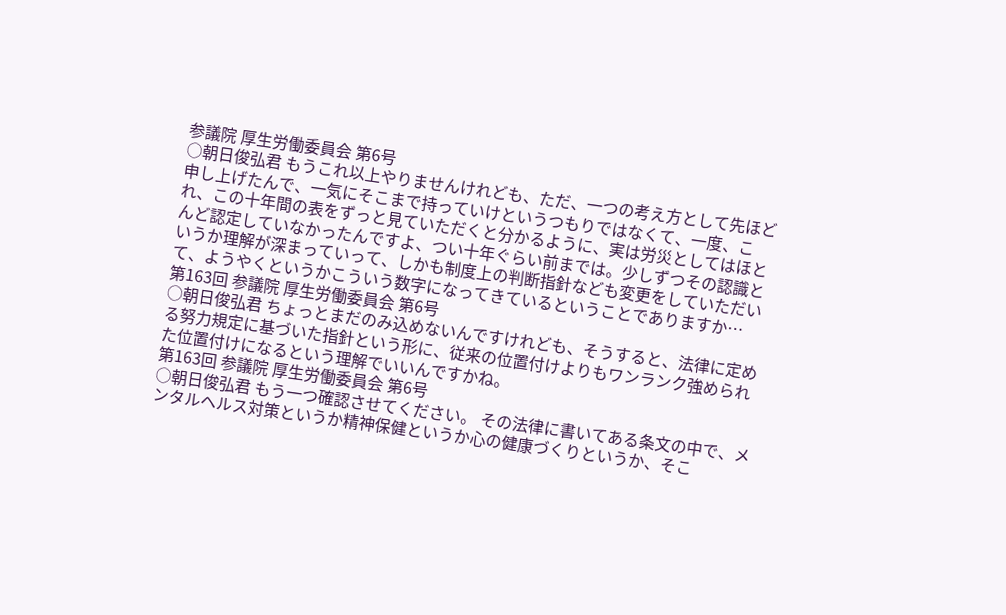参議院 厚生労働委員会 第6号
○朝日俊弘君 もうこれ以上やりませんけれども、ただ、一つの考え方として先ほど申し上げたんで、一気にそこまで持っていけというつもりではなくて、一度、これ、この十年間の表をずっと見ていただくと分かるように、実は労災としてはほとんど認定していなかったんですよ、つい十年ぐらい前までは。少しずつその認識というか理解が深まっていって、しかも制度上の判断指針なども変更をしていただいて、ようやくというかこういう数字になってきているということでありますか…
第163回 参議院 厚生労働委員会 第6号
○朝日俊弘君 ちょっとまだのみ込めないんですけれども、そうすると、法律に定める努力規定に基づいた指針という形に、従来の位置付けよりもワンランク強められた位置付けになるという理解でいいんですかね。
第163回 参議院 厚生労働委員会 第6号
○朝日俊弘君 もう一つ確認させてください。 その法律に書いてある条文の中で、メンタルヘルス対策というか精神保健というか心の健康づくりというか、そこ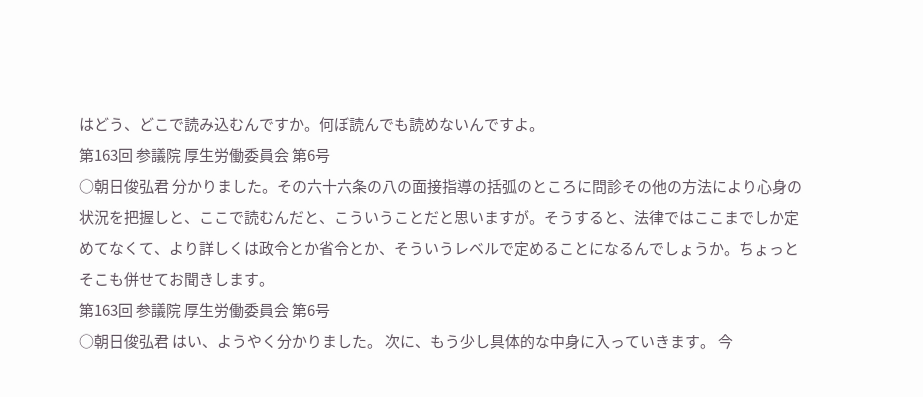はどう、どこで読み込むんですか。何ぼ読んでも読めないんですよ。
第163回 参議院 厚生労働委員会 第6号
○朝日俊弘君 分かりました。その六十六条の八の面接指導の括弧のところに問診その他の方法により心身の状況を把握しと、ここで読むんだと、こういうことだと思いますが。そうすると、法律ではここまでしか定めてなくて、より詳しくは政令とか省令とか、そういうレベルで定めることになるんでしょうか。ちょっとそこも併せてお聞きします。
第163回 参議院 厚生労働委員会 第6号
○朝日俊弘君 はい、ようやく分かりました。 次に、もう少し具体的な中身に入っていきます。 今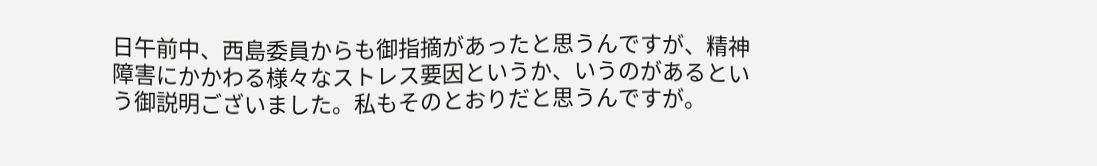日午前中、西島委員からも御指摘があったと思うんですが、精神障害にかかわる様々なストレス要因というか、いうのがあるという御説明ございました。私もそのとおりだと思うんですが。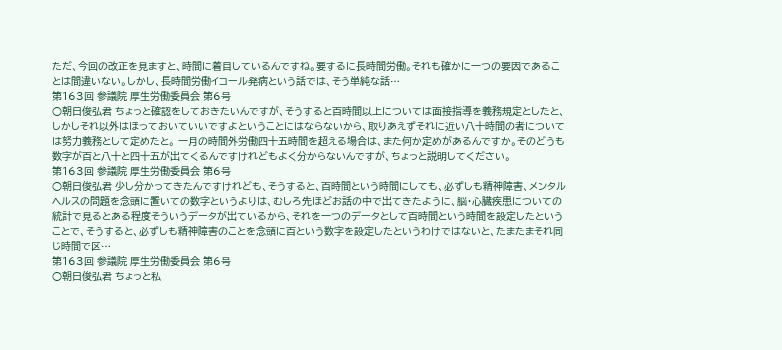ただ、今回の改正を見ますと、時間に着目しているんですね。要するに長時間労働。それも確かに一つの要因であることは間違いない。しかし、長時間労働イコール発病という話では、そう単純な話…
第163回 参議院 厚生労働委員会 第6号
○朝日俊弘君 ちょっと確認をしておきたいんですが、そうすると百時間以上については面接指導を義務規定としたと、しかしそれ以外はほっておいていいですよということにはならないから、取りあえずそれに近い八十時間の者については努力義務として定めたと。 一月の時間外労働四十五時間を超える場合は、また何か定めがあるんですか。そのどうも数字が百と八十と四十五が出てくるんですけれどもよく分からないんですが、ちょっと説明してください。
第163回 参議院 厚生労働委員会 第6号
○朝日俊弘君 少し分かってきたんですけれども、そうすると、百時間という時間にしても、必ずしも精神障害、メンタルヘルスの問題を念頭に置いての数字というよりは、むしろ先ほどお話の中で出てきたように、脳・心臓疾患についての統計で見るとある程度そういうデータが出ているから、それを一つのデータとして百時間という時間を設定したということで、そうすると、必ずしも精神障害のことを念頭に百という数字を設定したというわけではないと、たまたまそれ同じ時間で区…
第163回 参議院 厚生労働委員会 第6号
○朝日俊弘君 ちょっと私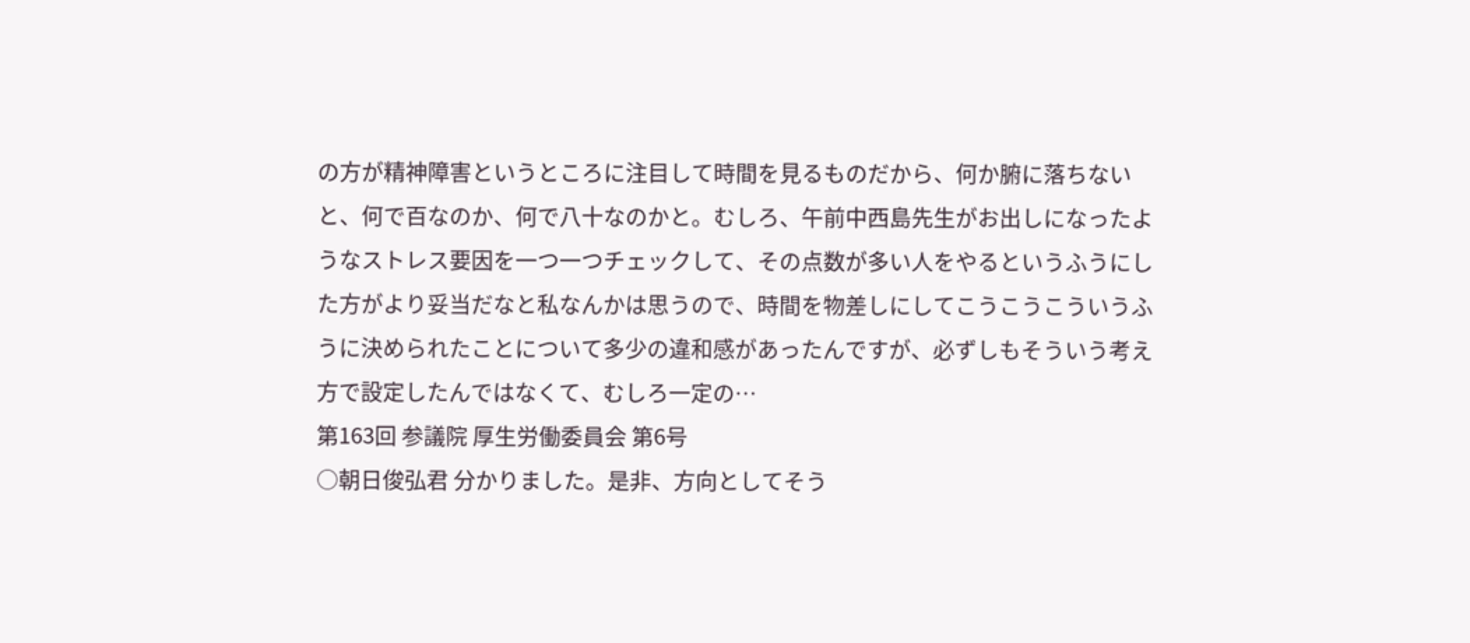の方が精神障害というところに注目して時間を見るものだから、何か腑に落ちないと、何で百なのか、何で八十なのかと。むしろ、午前中西島先生がお出しになったようなストレス要因を一つ一つチェックして、その点数が多い人をやるというふうにした方がより妥当だなと私なんかは思うので、時間を物差しにしてこうこうこういうふうに決められたことについて多少の違和感があったんですが、必ずしもそういう考え方で設定したんではなくて、むしろ一定の…
第163回 参議院 厚生労働委員会 第6号
○朝日俊弘君 分かりました。是非、方向としてそう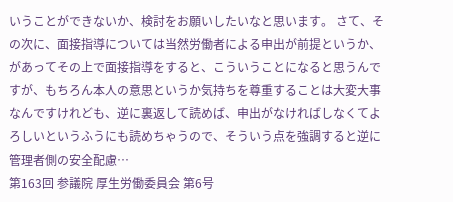いうことができないか、検討をお願いしたいなと思います。 さて、その次に、面接指導については当然労働者による申出が前提というか、があってその上で面接指導をすると、こういうことになると思うんですが、もちろん本人の意思というか気持ちを尊重することは大変大事なんですけれども、逆に裏返して読めば、申出がなければしなくてよろしいというふうにも読めちゃうので、そういう点を強調すると逆に管理者側の安全配慮…
第163回 参議院 厚生労働委員会 第6号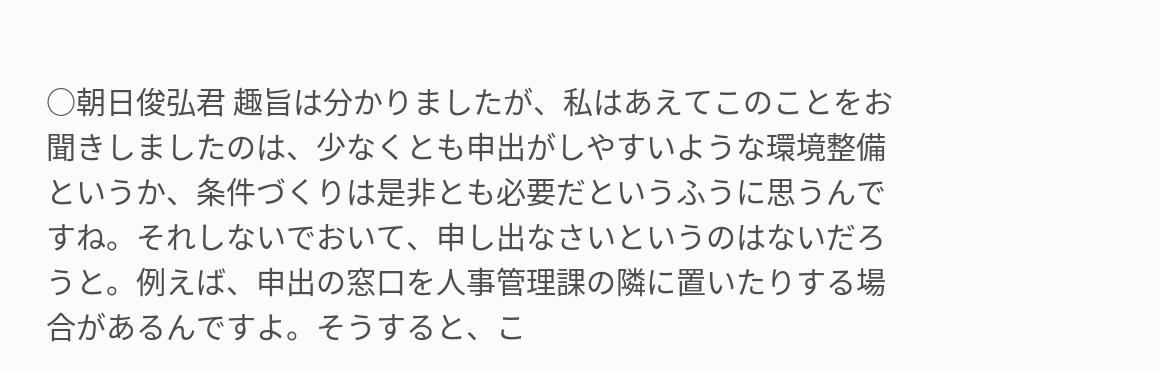○朝日俊弘君 趣旨は分かりましたが、私はあえてこのことをお聞きしましたのは、少なくとも申出がしやすいような環境整備というか、条件づくりは是非とも必要だというふうに思うんですね。それしないでおいて、申し出なさいというのはないだろうと。例えば、申出の窓口を人事管理課の隣に置いたりする場合があるんですよ。そうすると、こ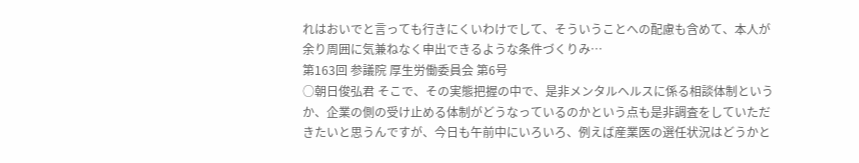れはおいでと言っても行きにくいわけでして、そういうことへの配慮も含めて、本人が余り周囲に気兼ねなく申出できるような条件づくりみ…
第163回 参議院 厚生労働委員会 第6号
○朝日俊弘君 そこで、その実態把握の中で、是非メンタルヘルスに係る相談体制というか、企業の側の受け止める体制がどうなっているのかという点も是非調査をしていただきたいと思うんですが、今日も午前中にいろいろ、例えば産業医の選任状況はどうかと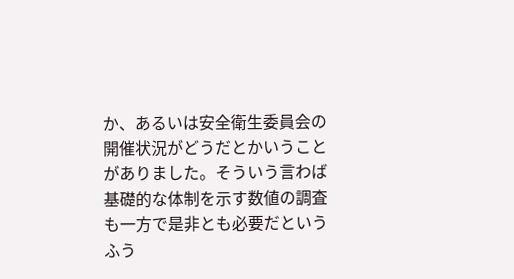か、あるいは安全衛生委員会の開催状況がどうだとかいうことがありました。そういう言わば基礎的な体制を示す数値の調査も一方で是非とも必要だというふう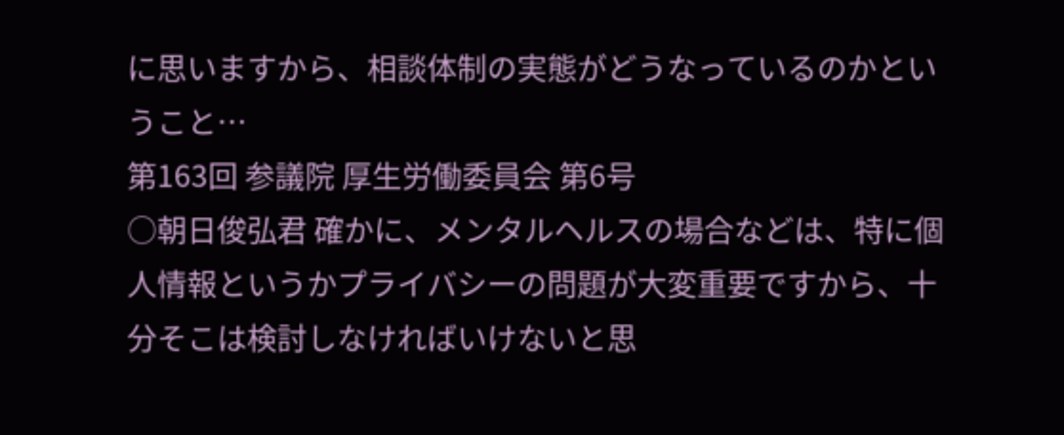に思いますから、相談体制の実態がどうなっているのかということ…
第163回 参議院 厚生労働委員会 第6号
○朝日俊弘君 確かに、メンタルヘルスの場合などは、特に個人情報というかプライバシーの問題が大変重要ですから、十分そこは検討しなければいけないと思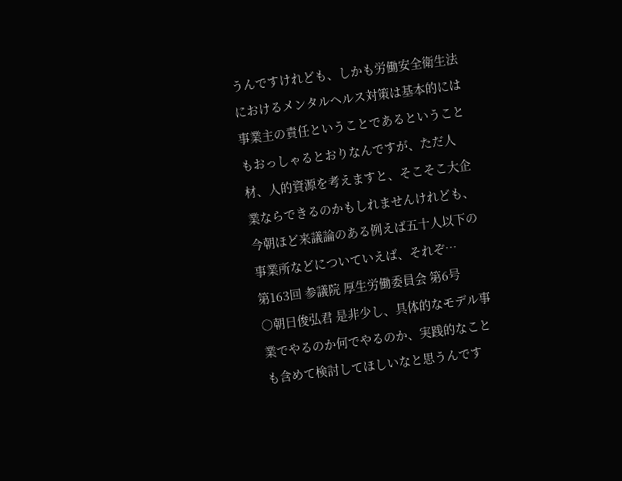うんですけれども、しかも労働安全衛生法におけるメンタルヘルス対策は基本的には事業主の責任ということであるということもおっしゃるとおりなんですが、ただ人材、人的資源を考えますと、そこそこ大企業ならできるのかもしれませんけれども、今朝ほど来議論のある例えば五十人以下の事業所などについていえば、それぞ…
第163回 参議院 厚生労働委員会 第6号
○朝日俊弘君 是非少し、具体的なモデル事業でやるのか何でやるのか、実践的なことも含めて検討してほしいなと思うんです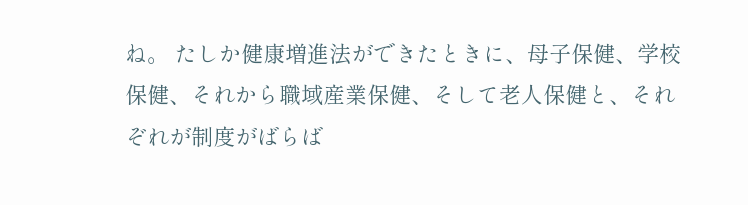ね。 たしか健康増進法ができたときに、母子保健、学校保健、それから職域産業保健、そして老人保健と、それぞれが制度がばらば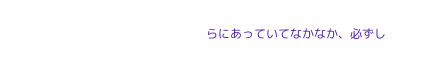らにあっていてなかなか、必ずし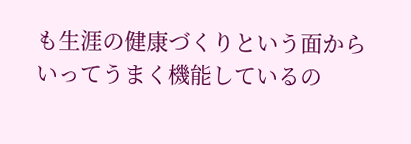も生涯の健康づくりという面からいってうまく機能しているの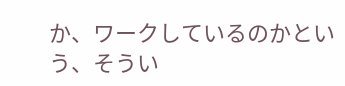か、ワークしているのかという、そうい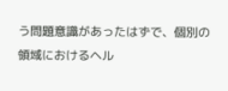う問題意識があったはずで、個別の領域におけるヘル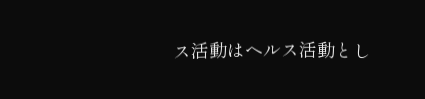ス活動はヘルス活動とし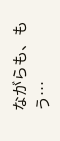ながらも、もう…